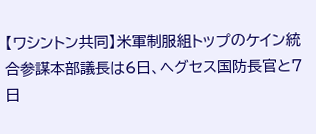【ワシントン共同】米軍制服組トップのケイン統合参謀本部議長は6日、ヘグセス国防長官と7日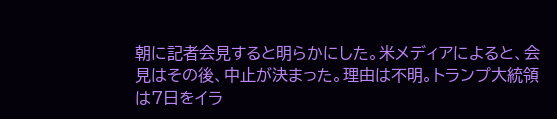朝に記者会見すると明らかにした。米メディアによると、会見はその後、中止が決まった。理由は不明。トランプ大統領は7日をイラ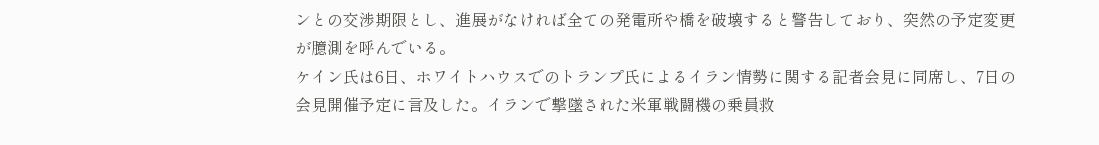ンとの交渉期限とし、進展がなければ全ての発電所や橋を破壊すると警告しており、突然の予定変更が臆測を呼んでいる。
ケイン氏は6日、ホワイトハウスでのトランプ氏によるイラン情勢に関する記者会見に同席し、7日の会見開催予定に言及した。イランで撃墜された米軍戦闘機の乗員救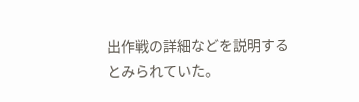出作戦の詳細などを説明するとみられていた。